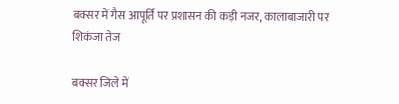बक्सर में गैस आपूर्ति पर प्रशासन की कड़ी नजर, कालाबाजारी पर शिकंजा तेज

बक्सर जिले में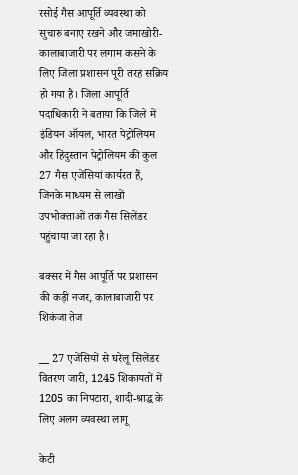रसोई गैस आपूर्ति व्यवस्था को सुचारु बनाए रखने और जमाखोरी-कालाबाजारी पर लगाम कसने के लिए जिला प्रशासन पूरी तरह सक्रिय हो गया है। जिला आपूर्ति पदाधिकारी ने बताया कि जिले में इंडियन ऑयल, भारत पेट्रोलियम और हिंदुस्तान पेट्रोलियम की कुल 27 गैस एजेंसियां कार्यरत हैं, जिनके माध्यम से लाखों उपभोक्ताओं तक गैस सिलेंडर पहुंचाया जा रहा है।

बक्सर में गैस आपूर्ति पर प्रशासन की कड़ी नजर, कालाबाजारी पर शिकंजा तेज

__ 27 एजेंसियों से घरेलू सिलेंडर वितरण जारी, 1245 शिकायतों में 1205 का निपटारा, शादी-श्राद्ध के लिए अलग व्यवस्था लागू

केटी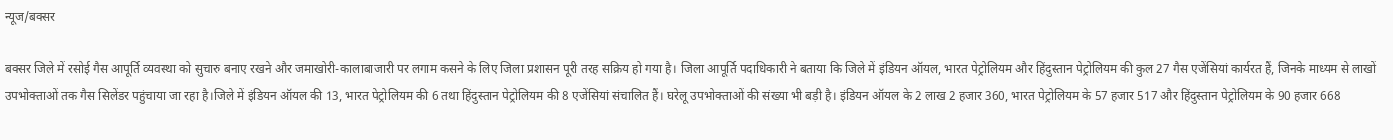न्यूज/बक्सर

बक्सर जिले में रसोई गैस आपूर्ति व्यवस्था को सुचारु बनाए रखने और जमाखोरी-कालाबाजारी पर लगाम कसने के लिए जिला प्रशासन पूरी तरह सक्रिय हो गया है। जिला आपूर्ति पदाधिकारी ने बताया कि जिले में इंडियन ऑयल, भारत पेट्रोलियम और हिंदुस्तान पेट्रोलियम की कुल 27 गैस एजेंसियां कार्यरत हैं, जिनके माध्यम से लाखों उपभोक्ताओं तक गैस सिलेंडर पहुंचाया जा रहा है।जिले में इंडियन ऑयल की 13, भारत पेट्रोलियम की 6 तथा हिंदुस्तान पेट्रोलियम की 8 एजेंसियां संचालित हैं। घरेलू उपभोक्ताओं की संख्या भी बड़ी है। इंडियन ऑयल के 2 लाख 2 हजार 360, भारत पेट्रोलियम के 57 हजार 517 और हिंदुस्तान पेट्रोलियम के 90 हजार 668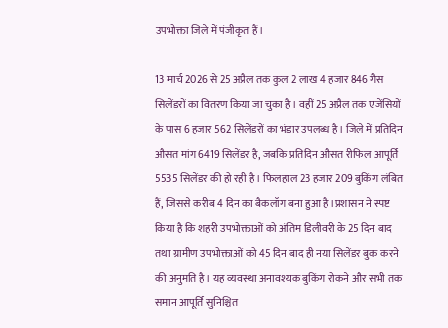उपभोक्ता जिले में पंजीकृत हैं।

13 मार्च 2026 से 25 अप्रैल तक कुल 2 लाख 4 हजार 846 गैस सिलेंडरों का वितरण किया जा चुका है। वहीं 25 अप्रैल तक एजेंसियों के पास 6 हजार 562 सिलेंडरों का भंडार उपलब्ध है। जिले में प्रतिदिन औसत मांग 6419 सिलेंडर है, जबकि प्रतिदिन औसत रीफिल आपूर्ति 5535 सिलेंडर की हो रही है। फिलहाल 23 हजार 209 बुकिंग लंबित हैं, जिससे करीब 4 दिन का बैकलॉग बना हुआ है।प्रशासन ने स्पष्ट किया है कि शहरी उपभोक्ताओं को अंतिम डिलीवरी के 25 दिन बाद तथा ग्रामीण उपभोक्ताओं को 45 दिन बाद ही नया सिलेंडर बुक करने की अनुमति है। यह व्यवस्था अनावश्यक बुकिंग रोकने और सभी तक समान आपूर्ति सुनिश्चित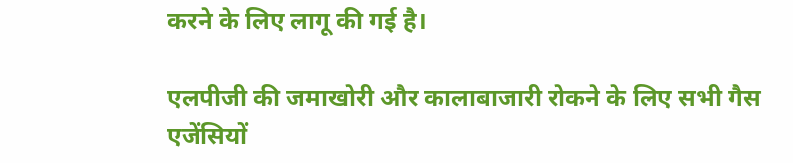करने के लिए लागू की गई है।

एलपीजी की जमाखोरी और कालाबाजारी रोकने के लिए सभी गैस एजेंसियों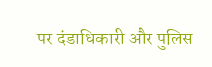पर दंडाधिकारी और पुलिस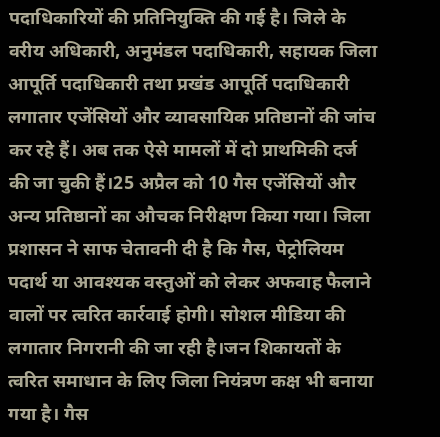पदाधिकारियों की प्रतिनियुक्ति की गई है। जिले के वरीय अधिकारी, अनुमंडल पदाधिकारी, सहायक जिला आपूर्ति पदाधिकारी तथा प्रखंड आपूर्ति पदाधिकारी लगातार एजेंसियों और व्यावसायिक प्रतिष्ठानों की जांच कर रहे हैं। अब तक ऐसे मामलों में दो प्राथमिकी दर्ज की जा चुकी हैं।25 अप्रैल को 10 गैस एजेंसियों और अन्य प्रतिष्ठानों का औचक निरीक्षण किया गया। जिला प्रशासन ने साफ चेतावनी दी है कि गैस, पेट्रोलियम पदार्थ या आवश्यक वस्तुओं को लेकर अफवाह फैलाने वालों पर त्वरित कार्रवाई होगी। सोशल मीडिया की लगातार निगरानी की जा रही है।जन शिकायतों के त्वरित समाधान के लिए जिला नियंत्रण कक्ष भी बनाया गया है। गैस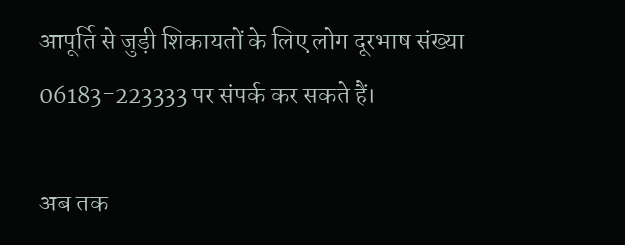आपूर्ति से जुड़ी शिकायतों के लिए लोग दूरभाष संख्या 06183-223333 पर संपर्क कर सकते हैं।

अब तक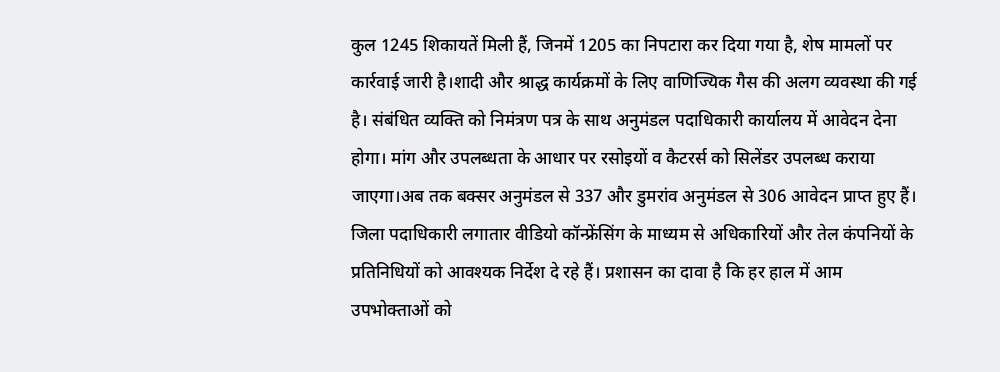कुल 1245 शिकायतें मिली हैं, जिनमें 1205 का निपटारा कर दिया गया है, शेष मामलों पर कार्रवाई जारी है।शादी और श्राद्ध कार्यक्रमों के लिए वाणिज्यिक गैस की अलग व्यवस्था की गई है। संबंधित व्यक्ति को निमंत्रण पत्र के साथ अनुमंडल पदाधिकारी कार्यालय में आवेदन देना होगा। मांग और उपलब्धता के आधार पर रसोइयों व कैटरर्स को सिलेंडर उपलब्ध कराया जाएगा।अब तक बक्सर अनुमंडल से 337 और डुमरांव अनुमंडल से 306 आवेदन प्राप्त हुए हैं। जिला पदाधिकारी लगातार वीडियो कॉन्फ्रेंसिंग के माध्यम से अधिकारियों और तेल कंपनियों के प्रतिनिधियों को आवश्यक निर्देश दे रहे हैं। प्रशासन का दावा है कि हर हाल में आम उपभोक्ताओं को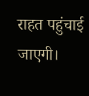राहत पहुंचाई जाएगी।